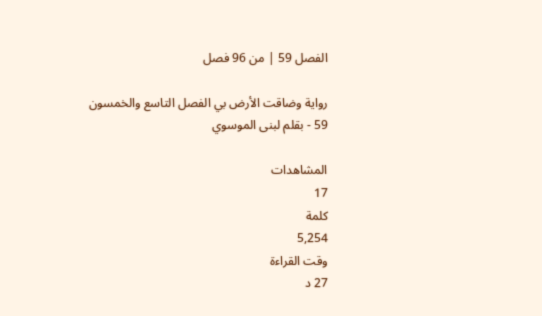الفصل 59 | من 96 فصل

رواية وضاقت الأرض بي الفصل التاسع والخمسون 59 - بقلم لبنى الموسوي

المشاهدات
17
كلمة
5,254
وقت القراءة
27 د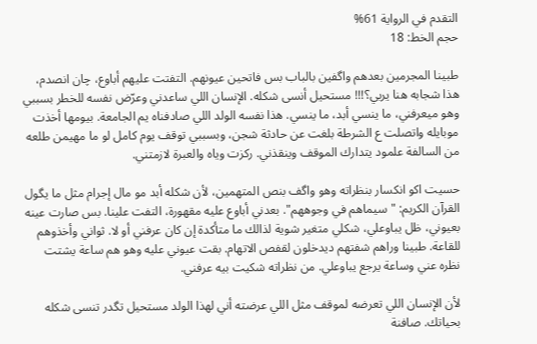التقدم في الرواية 61%
حجم الخط: 18

طبينا المجرمين بعدهم واگفين بالباب بس فاتحين عيونهم. التفتت عليهم أباوع، چان انصدم، هذا شجابه هنا يربي؟!!! مستحيل أنسى شكله. الإنسان اللي ساعدني وعرّض نفسه للخطر بسببي وهو ميعرفني، ما ينسي أبد، ما ينسي. هذا نفسه الولد اللي صادفناه يم الجامعة. بيومها أخذت موبايله واتصلت ع الشرطة بلغت عن حادثة شجن، وبسببي توقف يوم كامل لو ما مهيمن طلعه من السالفة علمود يتدارك الموقف وينقذني. ركزت وياه والعبرة لازمتني.

حسيت اكو انكسار بنظراته وهو واگف بنص المتهمين، لأن شكله أبد مو مال إجرام مثل ما يگول القرآن الكريم: "سيماهم في وجوههم". بعدني أباوع عليه مقهورة، التفت علينا. بس صارت عينه بعيوني، ظل يباوعلي، شكلي متغير شوية لذالك ما متأكدة إن كان عرفني أو لا. ثواني وأخذوهم للقاعة. طبينا وراهم شفتهم ديدخلون لقفص الاتهام. بقت عيوني عليه وهو هم ساعة يشتت نظره عني وساعة يرجع يباوعلي. من نظراته شكيت بيه عرفني.

لأن الإنسان اللي تعرضه لموقف مثل اللي عرضته أني لهذا الولد مستحيل تگدر تنسى شكله بحياتك. صافنة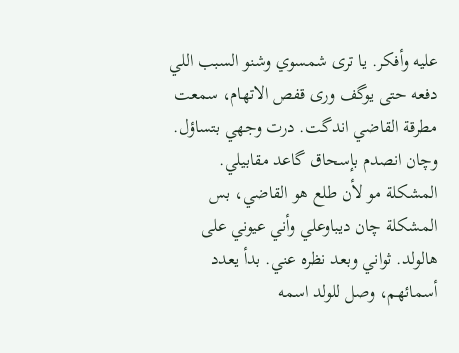عليه وأفكر. يا ترى شمسوي وشنو السبب اللي دفعه حتى يوگف ورى قفص الاتهام، سمعت مطرقة القاضي اندگت. درت وجهي بتساؤل. وچان انصدم بإسحاق گاعد مقابيلي. المشكلة مو لأن طلع هو القاضي، بس المشكلة چان ديباوعلي وأني عيوني على هالولد. ثواني وبعد نظره عني. بدأ يعدد أسمائهم، وصل للولد اسمه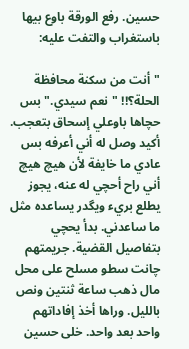حسين. رفع الورقة باوع بيها باستغراب والتفت عليه:

"أنت من سكنة محافظة الحلة؟!! "نعم سيدي." بس حچاها باوعلي إسحاق بتعجب. أكيد وصل له أني أعرفه بس عادي ما خايفة لأن هيچ هيچ أني راح أحچي له عنه، يجوز يطلع بريء ويگدر يساعده مثل ما ساعدني. بدأ يحچي بتفاصيل القضية. جريمتهم چانت سطو مسلح على محل مال ذهب ساعة ثنتين ونص بالليل. وراها أخذ إفاداتهم واحد بعد واحد. خلى حسين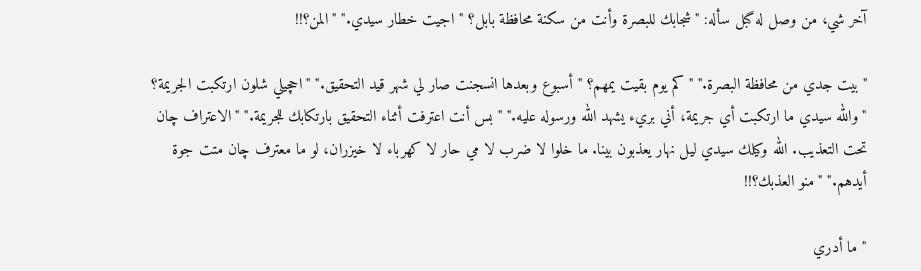آخر شي، من وصل له گبل سأله: "شجابك للبصرة وأنت من سكنة محافظة بابل؟ "اجيت خطار سيدي." "المن؟!!

"بيت جدي من محافظة البصرة." "كم يوم بقيت يمهم؟ "أسبوع وبعدها انسجنت صار لي شهر قيد التحقيق." "احچيلي شلون ارتكبت الجريمة؟ "والله سيدي ما ارتكبت أي جريمة، أني بريء يشهد الله ورسوله عليه." "بس أنت اعترفت أثناء التحقيق بارتكابك للجريمة." "الاعتراف چان تحت التعذيب. الله وكيلك سيدي ليل نهار يعذبون بينا. ما خلوا لا ضرب لا مي حار لا كهرباء لا خيزران، لو ما معترف چان متت جوة أيدهم." "منو العذبك؟!!

"ما أدري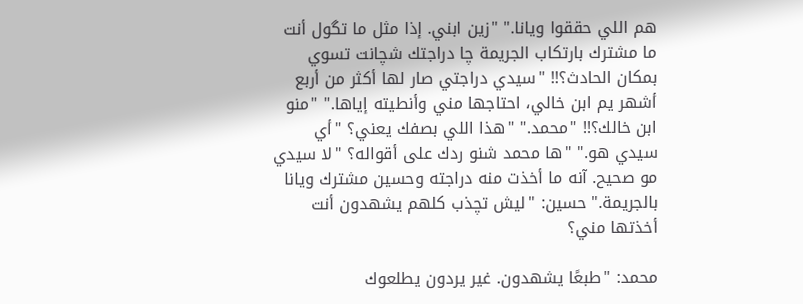هم اللي حققوا ويانا." "زين ابني. إذا مثل ما تگول أنت ما مشترك بارتكاب الجريمة چا دراجتك شچانت تسوي بمكان الحادث؟!! "سيدي دراجتي صار لها أكثر من أربع أشهر يم ابن خالي، احتاجها مني وأنطيته إياها." "منو ابن خالك؟!! "محمد." "هذا اللي بصفك يعني؟ "أي سيدي هو." "ها محمد شنو ردك على أقواله؟ "لا سيدي مو صحيح. آنه ما أخذت منه دراجته وحسين مشترك ويانا بالجريمة." حسين: "ليش تچذب كلهم يشهدون أنت أخذتها مني؟

محمد: "طبعًا يشهدون. غير يردون يطلعوك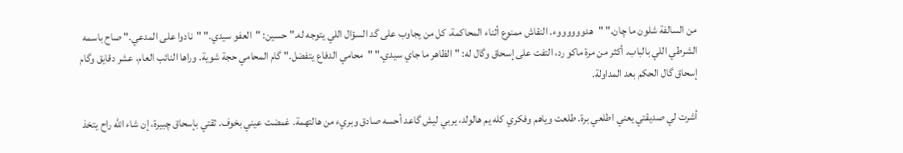من السالفة شلون ما چان." "هدووووووء. النقاش ممنوع أثناء المحاكمة، كل من يجاوب على گد السؤال اللي يتوجه له." حسين: "العفو سيدي." "نادوا على المدعي." صاح باسمه الشرطي اللي بالباب. أكثر من مرة ماكو رد، التفت على إسحاق وگال له: "الظاهر ما جاي سيدي." "محامي الدفاع يتفضل." گام المحامي حجة شوية. وراها النائب العام، عشر دقايق وگام إسحاق گال الحكم بعد المداولة.

أشرت لي صديقتي يعني اطلعي برة. طلعت وياهم وفكري كله يم هالولد، يربي ليش گاعد أحسه صادق وبريء من هالتهمة. غمضت عيني بخوف. ثقتي بإسحاق چبيرة، إن شاء الله راح يتخذ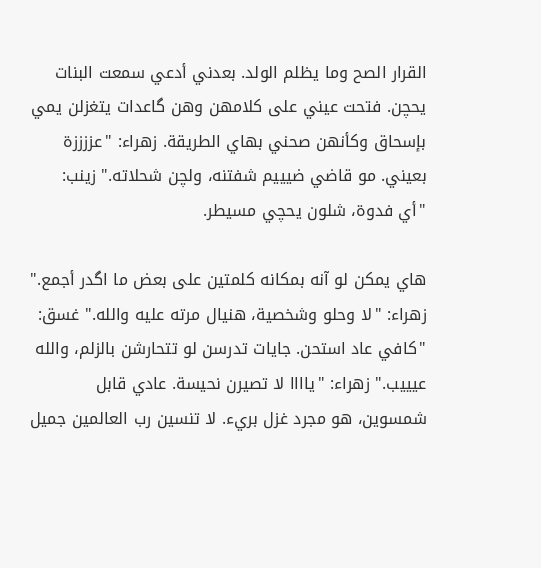القرار الصح وما يظلم الولد. بعدني أدعي سمعت البنات يحچن. فتحت عيني على كلامهن وهن گاعدات يتغزلن يمي بإسحاق وكأنهن صحني بهاي الطريقة. زهراء: "عززززة بعيني. مو قاضي ضيييم شفتنه، ولچن شحلاته." زينب: "أي فدوة، شلون يحچي مسيطر.

هاي يمكن لو آنه بمكانه كلمتين على بعض ما اگدر أجمع." زهراء: "لا وحلو وشخصية، هنيال مرته عليه والله." غسق: "كافي عاد استحن. جايات تدرسن لو تتحارشن بالزلم، والله عيييب." زهراء: "ياااا لا تصيرن نحيسة. عادي قابل شمسوين، هو مجرد غزل بريء. لا تنسين رب العالمين جميل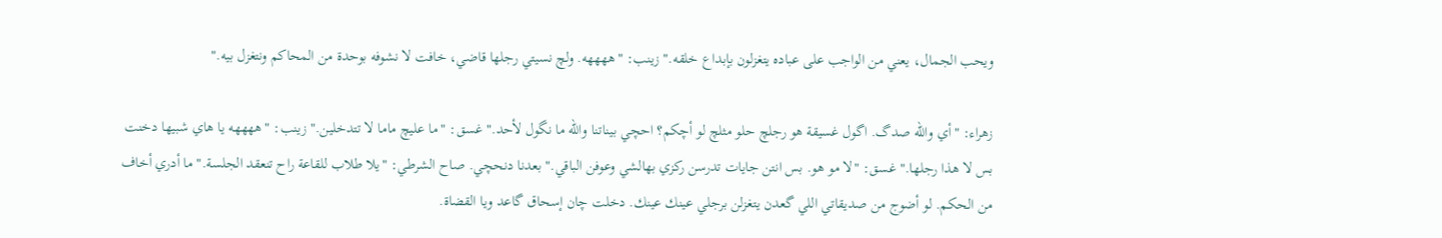ويحب الجمال، يعني من الواجب على عباده يتغزلون بإبداع خلقه." زينب: "ههههه. ولچ نسيتي رجلها قاضي، خافت لا نشوفه بوحدة من المحاكم ونتغزل بيه."

زهراء: "أي والله صدگ. اگول غسيقة هو رجلچ حلو مثلچ لو أچكم؟ احچي بيناتنا والله ما نگول لأحد." غسق: "ما عليچ ماما لا تتدخلين." زينب: "ههههه يا هاي شبيها دخنت بس لا هذا رجلها." غسق: "لا مو هو. بس انتن جايات تدرسن ركزي بهالشي وعوفن الباقي." بعدنا دنحچي. صاح الشرطي: "يلا طلاب للقاعة راح تنعقد الجلسة." ما أدري أخاف من الحكم. لو أضوج من صديقاتي اللي گعدن يتغزلن برجلي عينك عينك. دخلت چان إسحاق گاعد ويا القضاة.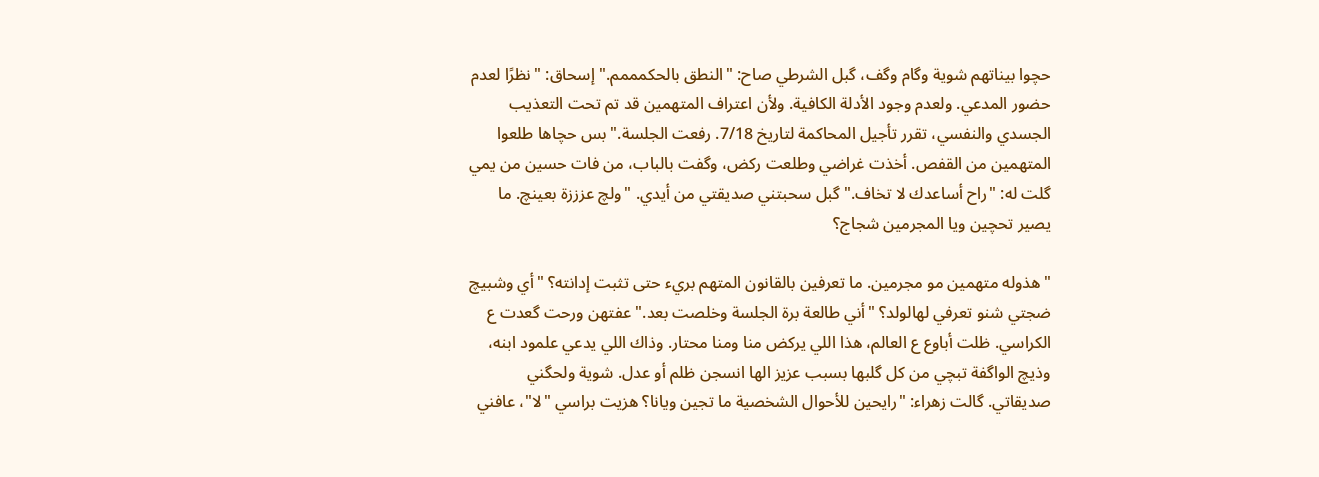حچوا بيناتهم شوية وگام وگف، گبل الشرطي صاح: "النطق بالحكمممم." إسحاق: "نظرًا لعدم حضور المدعي. ولعدم وجود الأدلة الكافية. ولأن اعتراف المتهمين قد تم تحت التعذيب الجسدي والنفسي، تقرر تأجيل المحاكمة لتاريخ 7/18. رفعت الجلسة." بس حچاها طلعوا المتهمين من القفص. أخذت غراضي وطلعت ركض، وگفت بالباب، من فات حسين من يمي گلت له: "راح أساعدك لا تخاف." گبل سحبتني صديقتي من أيدي. "ولچ عزززة بعينچ. ما يصير تحچين ويا المجرمين شجاج؟

"هذوله متهمين مو مجرمين. ما تعرفين بالقانون المتهم بريء حتى تثبت إدانته؟ "أي وشبيچ ضجتي شنو تعرفي لهالولد؟ "أني طالعة برة الجلسة وخلصت بعد." عفتهن ورحت گعدت ع الكراسي. ظلت أباوع ع العالم، هذا اللي يركض منا ومنا محتار. وذاك اللي يدعي علمود ابنه، وذيچ الواگفة تبچي من كل گلبها بسبب عزيز الها انسجن ظلم أو عدل. شوية ولحگني صديقاتي. گالت زهراء: "رايحين للأحوال الشخصية ما تجين ويانا؟ هزيت براسي "لا"، عافني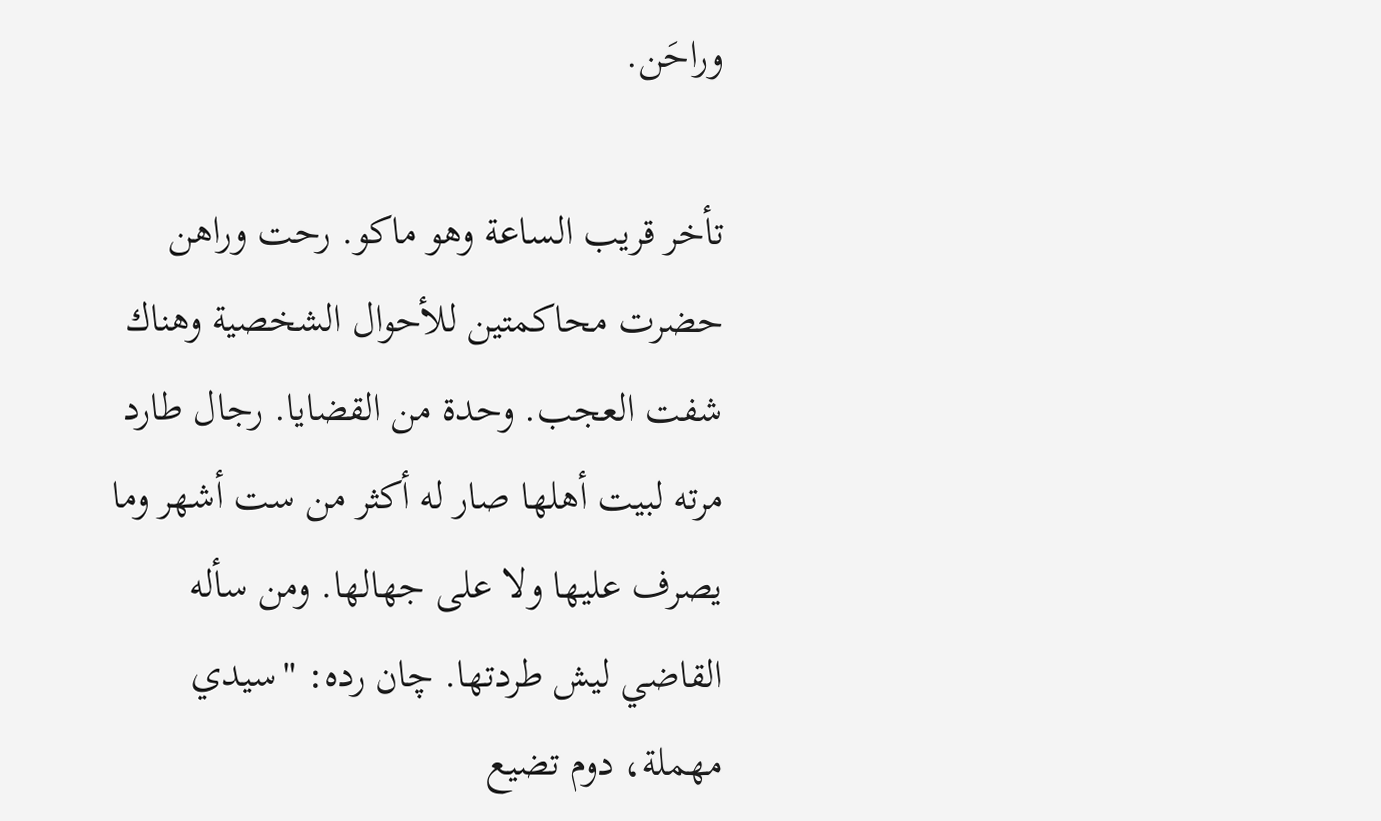وراحَن.

تأخر قريب الساعة وهو ماكو. رحت وراهن حضرت محاكمتين للأحوال الشخصية وهناك شفت العجب. وحدة من القضايا. رجال طارد مرته لبيت أهلها صار له أكثر من ست أشهر وما يصرف عليها ولا على جهالها. ومن سأله القاضي ليش طردتها. چان رده: "سيدي مهملة، دوم تضيع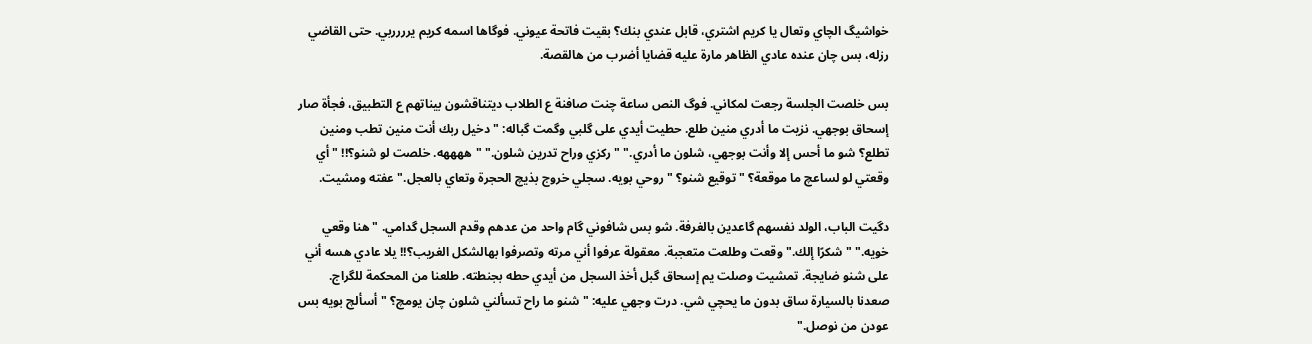خواشيگ الچاي وتعال يا كريم اشتري، قابل عندي بنك؟ بقيت فاتحة عيوني. فوگاها اسمه كريم يرررربي. حتى القاضي رزله، بس چان عنده عادي الظاهر مارة عليه قضايا أضرب من هالقصة.

بس خلصت الجلسة رجعت لمكاني. فوگ النص ساعة چنت صافنة ع الطلاب ديتناقشون بيناتهم ع التطبيق، فجأة صار إسحاق بوجهي. نزيت ما أدري منين طلع. حطيت أيدي على گلبي وگمت گباله: "دخيل ربك أنت منين تطب ومنين تطلع؟ شو ما أحس إلا وأنت بوجهي، شلون ما أدري." "ركزي وراح تدرين شلون." "ههههه. خلصت لو شنو؟!! "أي وقعتي لو لساعچ ما موقعة؟ "توقيع شنو؟ "روحي بويه. سجلي خروج بذيچ الحجرة وتعاي بالعجل." عفته ومشيت.

دگيت الباب، الولد نفسهم گاعدين بالغرفة. شو بس شافوني گام واحد من عدهم وقدم السجل گدامي. "هنا وقعي خويه." "شكرًا إلك." وقعت وطلعت متعجبة. معقولة عرفوا أني مرته وتصرفوا بهالشكل الغريب؟!! يلا عادي هسه أني على شنو ضايجة. تمشيت وصلت يم إسحاق گبل أخذ السجل من أيدي حطه بجنطته. طلعنا من المحكمة للگراج. صعدنا بالسيارة ساق بدون ما يحچي شي. درت وجهي عليه: "شنو ما راح تسألني شلون چان يومچ؟ "أسألچ بويه بس عودن من نوصل."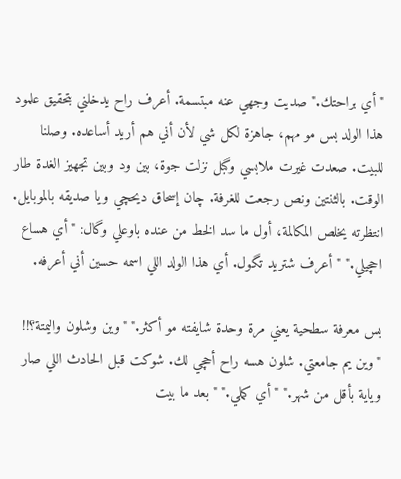"أي براحتك." صديت وجهي عنه مبتسمة. أعرف راح يدخلني بتحقيق علمود هذا الولد بس مو مهم، جاهزة لكل شي لأن أني هم أريد أساعده. وصلنا للبيت. صعدت غيرت ملابسي وگبل نزلت جوة، بين ود وبين تجهيز الغدة طار الوقت. بالثنتين ونص رجعت للغرفة. چان إسحاق ديحچي ويا صديقه بالموبايل. انتظرته يخلص المكالمة، أول ما سد الخط من عنده باوعلي وگال: "أي هساع احچيلي." "أعرف شتريد تگول. أي هذا الولد اللي اسمه حسين أني أعرفه.

بس معرفة سطحية يعني مرة وحدة شايفته مو أكثر." "وين وشلون واليمتة؟!! "وين يم جامعتي. شلون هسه راح أحچي لك. شوكت قبل الحادث اللي صار وياية بأقل من شهر." "أي كملي." "بعد ما بيت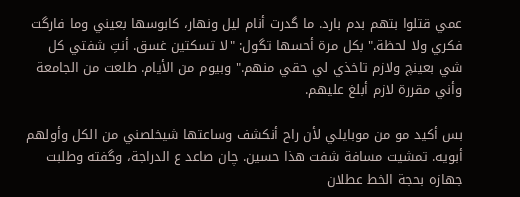عمي قتلوا بتهم بدم بارد. ما گدرت أنام ليل ونهار، كابوسها بعيني وما فارگت فكري ولا لحظة." بكل مرة أحسها تگول: "لا تسكتين غسق. أنتِ شفتي كل شي بعينچ ولازم تاخذي لي حقي منهم." وبيوم من الأيام. طلعت من الجامعة وأني مقررة لازم أبلغ عليهم.

بس أكيد مو من موبايلي لأن راح أنكشف وساعتها شيخلصني من الكل وأولهم أبويه. تمشيت مسافة شفت هذا حسين. چان صاعد ع الدراجة، وگفته وطلبت جهازه بحجة الخط عطلان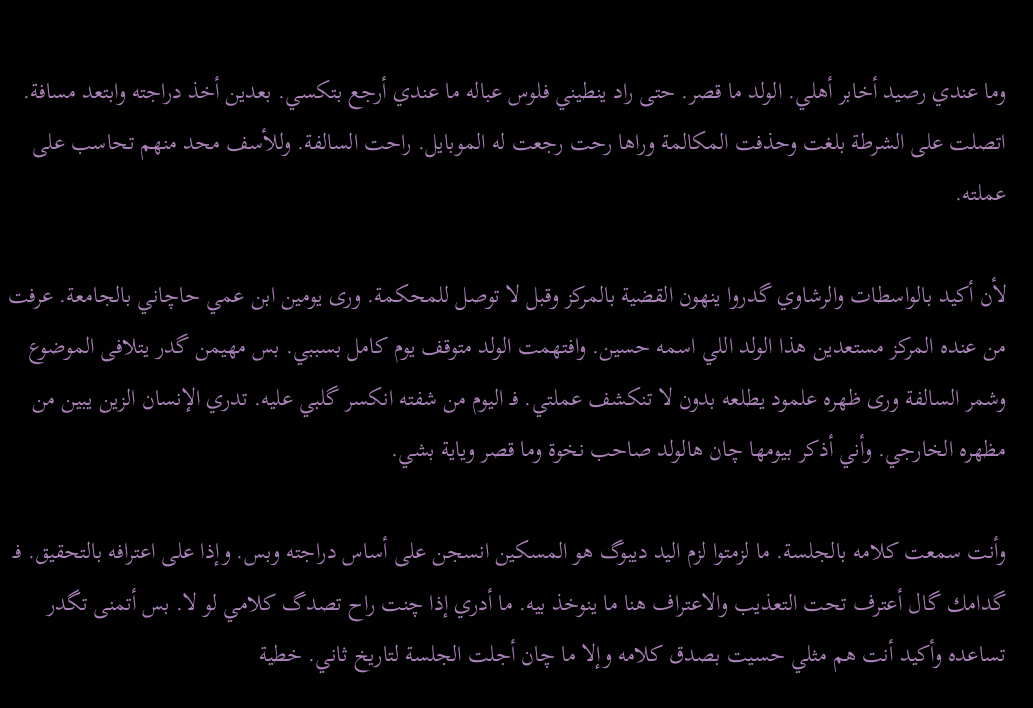وما عندي رصيد أخابر أهلي. الولد ما قصر. حتى راد ينطيني فلوس عباله ما عندي أرجع بتكسي. بعدين أخذ دراجته وابتعد مسافة. اتصلت على الشرطة بلغت وحذفت المكالمة وراها رحت رجعت له الموبايل. راحت السالفة. وللأسف محد منهم تحاسب على عملته.

لأن أكيد بالواسطات والرشاوي گدروا ينهون القضية بالمركز وقبل لا توصل للمحكمة. ورى يومين ابن عمي حاچاني بالجامعة. عرفت من عنده المركز مستعدين هذا الولد اللي اسمه حسين. وافتهمت الولد متوقف يوم كامل بسببي. بس مهيمن گدر يتلافى الموضوع وشمر السالفة ورى ظهره علمود يطلعه بدون لا تنكشف عملتي. فـ اليوم من شفته انكسر گلبي عليه. تدري الإنسان الزين يبين من مظهره الخارجي. وأني أذكر بيومها چان هالولد صاحب نخوة وما قصر وياية بشي.

وأنت سمعت كلامه بالجلسة. ما لزمتوا لزم اليد ديبوگ هو المسكين انسجن على أساس دراجته وبس. وإذا على اعترافه بالتحقيق. فـ گدامك گال أعترف تحت التعذيب والاعتراف هنا ما ينوخذ بيه. ما أدري إذا چنت راح تصدگ كلامي لو لا. بس أتمنى تگدر تساعده وأكيد أنت هم مثلي حسيت بصدق كلامه وإلا ما چان أجلت الجلسة لتاريخ ثاني. خطية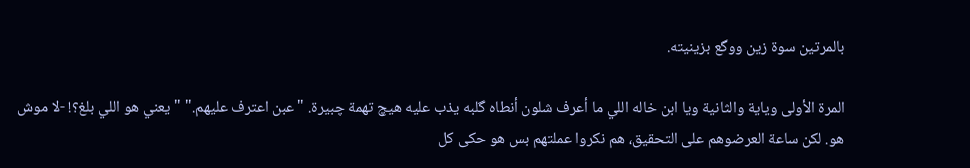بالمرتين سوة زين ووگع بزينيته.

المرة الأولى وياية والثانية ويا ابن خاله اللي ما أعرف شلون أنطاه گلبه يذب عليه هيچ تهمة چبيرة. "عبن اعترف عليهم." "يعني هو اللي بلغ؟! -لا موش هو. لكن ساعة العرضوهم على التحقيق، هم نكروا عملتهم بس هو حكى كل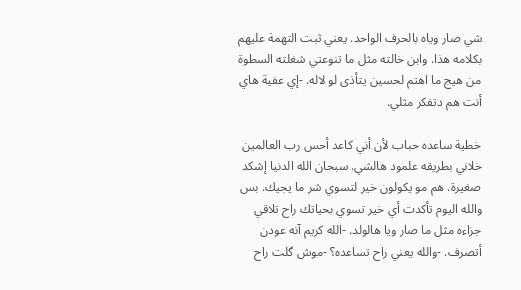شي صار وياه بالحرف الواحد. يعني ثبت التهمة عليهم بكلامه هذا. وابن خالته مثل ما تنوعتي شغلته السطوة من هيج ما اهتم لحسين يتأذى لو لاله. -إي عفية هاي أنت هم دتفكر مثلي.

خطية ساعده حباب لأن أني كاعد أحس رب العالمين خلاني بطريقه علمود هالشي. سبحان الله الدنيا إشكد صغيرة. هم مو يكولون خير لتسوي شر ما يجيك. بس والله اليوم تأكدت أي خير تسوي بحياتك راح تلاقي جزاءه مثل ما صار ويا هالولد. -الله كريم آنه عودن أتصرف. -والله يعني راح تساعده؟ -موش گلت راح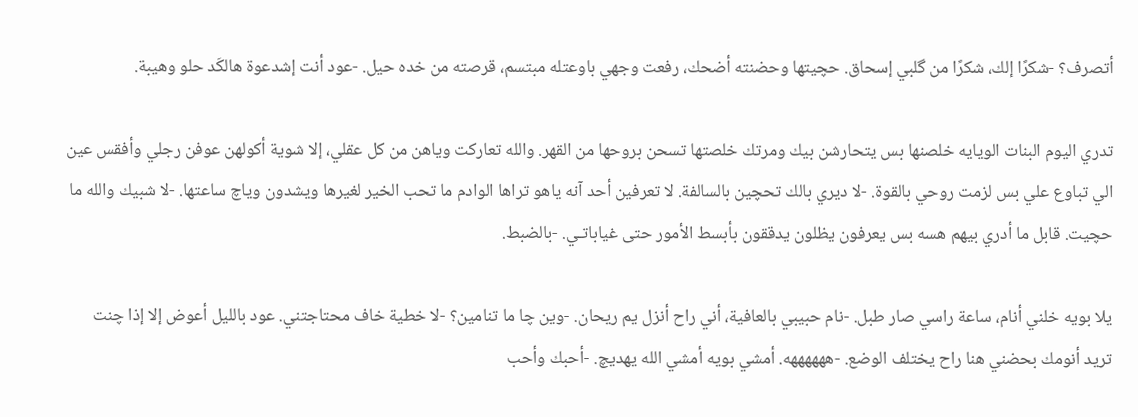أتصرف؟ -شكرًا إلك، شكرًا من گلبي إسحاق. حچيتها وحضنته أضحك، رفعت وجهي باوعتله مبتسم، قرصته من خده حيل. -عود أنت إشدعوة هالكَد حلو وهيبة.

تدري اليوم البنات الويايه خلصنها بس يتحارشن بيك ومرتك خلصتها تسحن بروحها من القهر. والله تعاركت وياهن من كل عقلي، إلا شوية أكولهن عوفن رجلي وأفقس عين الي تباوع علي بس لزمت روحي بالقوة. -لا ديري بالك تحچين بالسالفة. لا تعرفين أحد آنه ياهو تراها الوادم ما تحب الخير لغيرها ويشدون وياچ ساعتها. -لا شبيك والله ما حچيت. قابل ما أدري بيهم هسه بس يعرفون يظلون يدققون بأبسط الأمور حتى غياباتـي. -بالضبط.

يلا بويه خلني أنام، ساعة راسي صار طبل. -نام حبيبي بالعافية، أني راح أنزل يم ريحان. -وين چا ما تنامين؟ -لا خطية خاف محتاجتني. عود بالليل أعوض إلا إذا چنت تريد أنومك بحضني هنا راح يختلف الوضع. -ههههههه. أمشي بويه أمشي الله يهديچ. -أحبك وأحب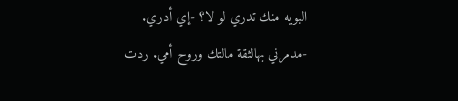البويه منك تدري لو لا؟ -إي أدري. -مدمرني بهالثقة مالتك وروح أمي. ردت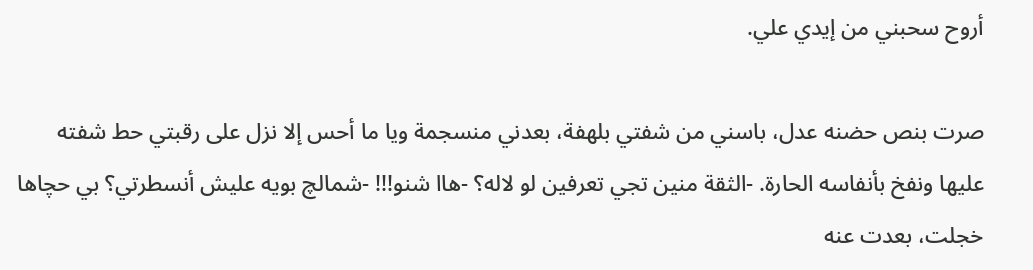أروح سحبني من إيدي علي.

صرت بنص حضنه عدل، باسني من شفتي بلهفة، بعدني منسجمة ويا ما أحس إلا نزل على رقبتي حط شفته عليها ونفخ بأنفاسه الحارة. -الثقة منين تجي تعرفين لو لاله؟ -هاا شنو!!! -شمالچ بويه عليش أنسطرتي؟ بي حچاها خجلت، بعدت عنه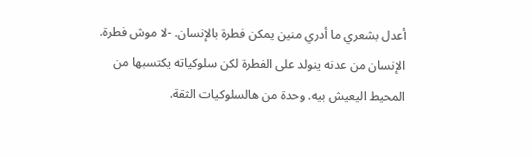أعدل بشعري ما أدري منين يمكن فطرة بالإنسان. -لا موش فطرة. الإنسان من عدنه ينولد على الفطرة لكن سلوكياته يكتسبها من المحيط اليعيش بيه. وحدة من هالسلوكيات الثقة.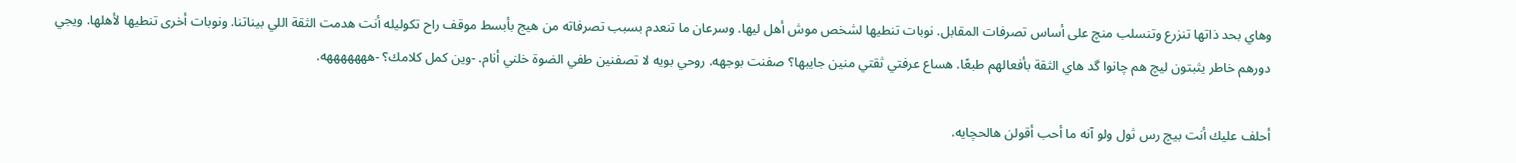وهاي بحد ذاتها تنزرع وتنسلب منچ على أساس تصرفات المقابل. نوبات تنطيها لشخص موش أهل ليها. وسرعان ما تنعدم بسبب تصرفاته من هيج بأبسط موقف راح تكوليله أنت هدمت الثقة اللي بيناتنا. ونوبات أخرى تنطيها لأهلها. ويجي دورهم خاطر يثبتون ليچ هم چانوا گد هاي الثقة بأفعالهم طبعًا. هساع عرفتي ثقتي منين جايبها؟ صفنت بوجهه. روحي بويه لا تصفنين طفي الضوة خلني أنام. -وين كمل كلامك؟ -هههههههه.

أحلف عليك أنت بيچ رس ثول ولو آنه ما أحب أقولن هالحچايه.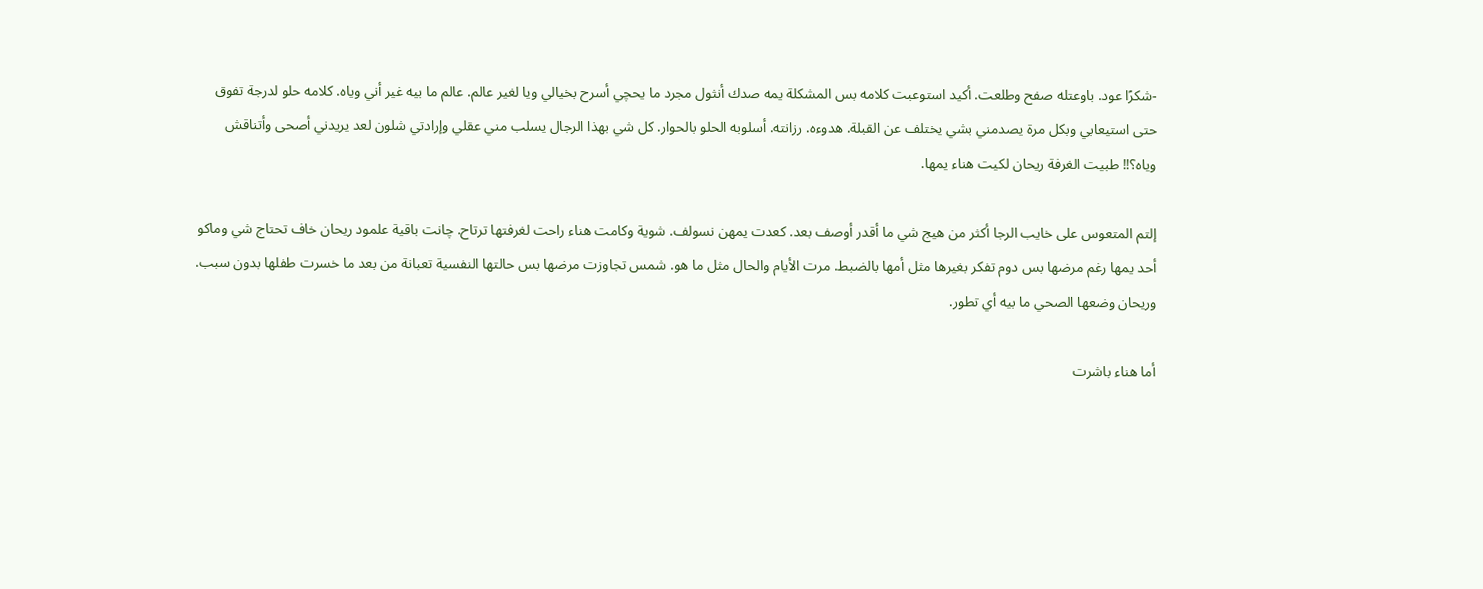-شكرًا عود. باوعتله صفح وطلعت. أكيد استوعبت كلامه بس المشكلة يمه صدك أنثول مجرد ما يحچي أسرح بخيالي ويا لغير عالم. عالم ما بيه غير أني وياه. كلامه حلو لدرجة تفوق حتى استيعابي وبكل مرة يصدمني بشي يختلف عن القبلة. هدوءه. رزانته. أسلوبه الحلو بالحوار. كل شي بهذا الرجال يسلب مني عقلي وإرادتي شلون لعد يريدني أصحى وأتناقش وياه؟!! طبيت الغرفة ريحان لكيت هناء يمها.

إلتم المتعوس على خايب الرجا أكثر من هيج شي ما أقدر أوصف بعد. كعدت يمهن نسولف. شوية وكامت هناء راحت لغرفتها ترتاح. چانت باقية علمود ريحان خاف تحتاج شي وماكو أحد يمها رغم مرضها بس دوم تفكر بغيرها مثل أمها بالضبط. مرت الأيام والحال مثل ما هو. شمس تجاوزت مرضها بس حالتها النفسية تعبانة من بعد ما خسرت طفلها بدون سبب. وريحان وضعها الصحي ما بيه أي تطور.

أما هناء باشرت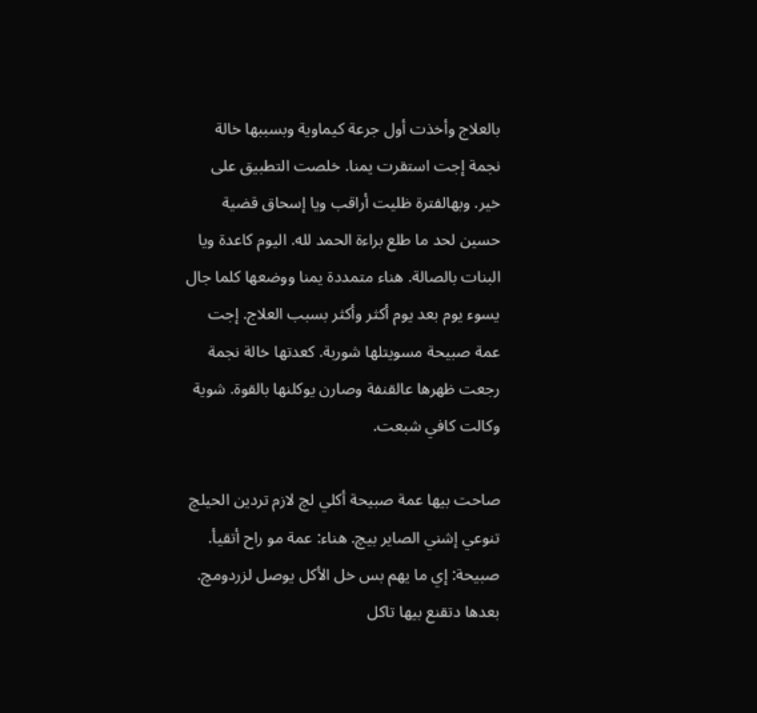بالعلاج وأخذت أول جرعة كيماوية وبسببها خالة نجمة إجت استقرت يمنا. خلصت التطبيق على خير. وبهالفترة ظليت أراقب ويا إسحاق قضية حسين لحد ما طلع براءة الحمد لله. اليوم كاعدة ويا البنات بالصالة. هناء متمددة يمنا ووضعها كلما جال يسوء يوم بعد يوم أكثر وأكثر بسبب العلاج. إجت عمة صبيحة مسويتلها شوربة. كعدتها خالة نجمة رجعت ظهرها عالقنفة وصارن يوكلنها بالقوة. شوية وكالت كافي شبعت.

صاحت بيها عمة صبيحة أكلي لچ لازم تردين الحيلچ تنوعي إشني الصاير بيچ. هناء: عمة مو راح أتقيأ. صبيحة: إي ما يهم بس خل الأكل يوصل لزردومچ. بعدها دتقنع بيها تاكل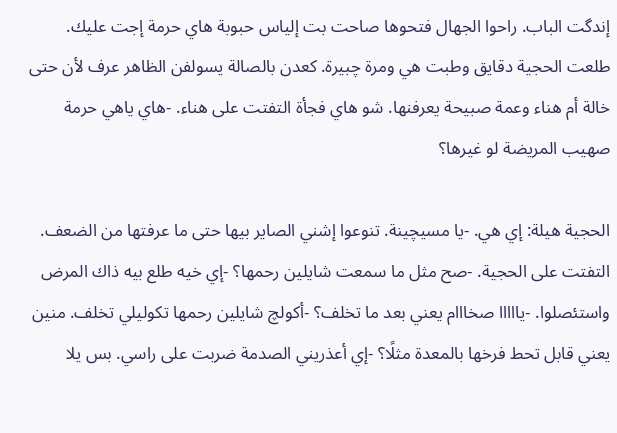إندگت الباب. راحوا الجهال فتحوها صاحت بت إلياس حبوبة هاي حرمة إجت عليك. طلعت الحجية دقايق وطبت هي ومرة چبيرة. كعدن بالصالة يسولفن الظاهر عرف لأن حتى خالة أم هناء وعمة صبيحة يعرفنها. شو هاي فجأة التفتت على هناء. -هاي ياهي حرمة صهيب المريضة لو غيرها؟

الحجية هيلة: إي هي. -يا مسيچينة. تنوعوا إشني الصاير بيها حتى ما عرفتها من الضعف. التفتت على الحجية. -صح مثل ما سمعت شايلين رحمها؟ -إي خيه طلع بيه ذاك المرض واستئصلوا. -يااااا صخااام يعني بعد ما تخلف؟ -أكولچ شايلين رحمها تكوليلي تخلف. منين يعني قابل تحط فرخها بالمعدة مثلًا؟ -إي أعذريني الصدمة ضربت على راسي. بس يلا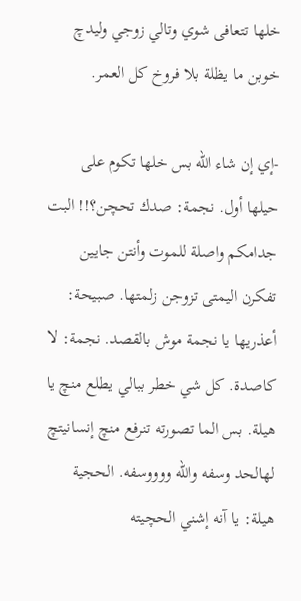خلها تتعافى شوي وتالي زوجي وليدچ خوبن ما يظلة بلا فروخ كل العمر.

-إي إن شاء الله بس خلها تكوم على حيلها أول. نجمة: صدك تحچن؟!! البت جدامكم واصلة للموت وأنتن جايين تفكرن اليمتى تزوجن زلمتها. صبيحة: أعذريها يا نجمة موش بالقصد. نجمة: لا كاصدة. كل شي خطر ببالي يطلع منچ يا هيلة. بس الما تصورته تنرفع منچ إنسانيتچ لهالحد وسفه والله ووووسفه. الحجية هيلة: يا آنه إشني الحچيته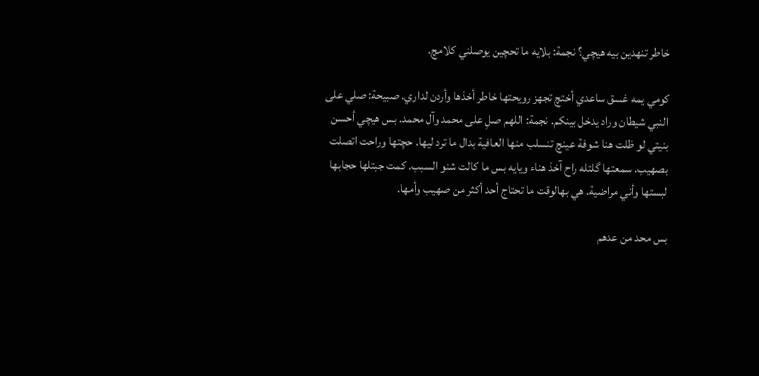خاطر تنهدين بيه هيچي؟ نجمة: بلايه ما تحچين يوصلني كلامچ.

كومي يمه غسق ساعدي أختچ تجهز رويحتها خاطر أخذها وأردن لداري. صبيحة: صلي على النبي شيطان وراد يدخل بينكم. نجمة: اللهم صلِ على محمد وآل محمد. بس هيچي أحسن بنيتي لو ظلت هنا شوفة عينچ تنسلب منها العافية بدال ما ترد ليها. حچتها وراحت اتصلت بصهيب. سمعتها گلتله راح آخذ هناء ويايه بس ما كالت شنو السبب. كمت جبتلها حجابها لبستها وأني مراضية. هي بهالوقت ما تحتاج أحد أكثر من صهيب وأمها.

بس محد من عدهم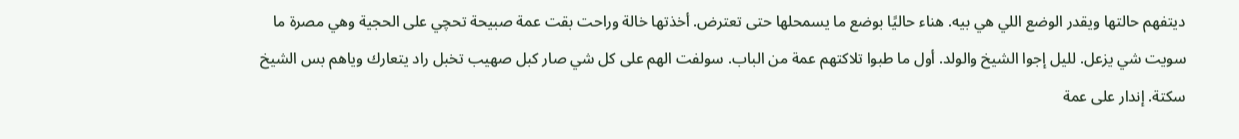ديتفهم حالتها ويقدر الوضع اللي هي بيه. هناء حاليًا بوضع ما يسمحلها حتى تعترض. أخذتها خالة وراحت بقت عمة صبيحة تحچي على الحجية وهي مصرة ما سويت شي يزعل. لليل إجوا الشيخ والولد. أول ما طبوا تلاكتهم عمة من الباب. سولفت الهم على كل شي صار كبل صهيب تخبل راد يتعارك وياهم بس الشيخ سكتة. إندار على عمة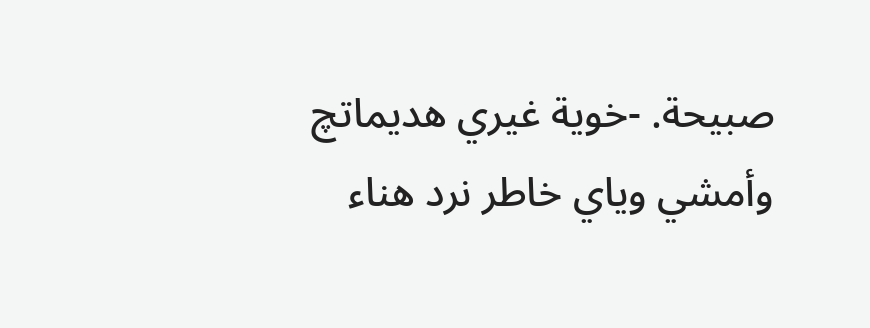صبيحة. -خوية غيري هديماتچ وأمشي وياي خاطر نرد هناء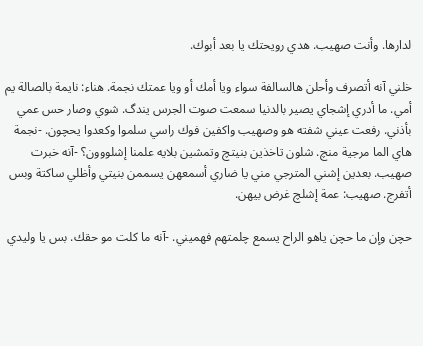لدارها. وأنت صهيب. هدي رويحتك يا بعد أبوك.

خلني آنه أتصرف وأحلن هالسالفة سواء ويا أمك أو ويا عمتك نجمة. هناء: نايمة بالصالة يم أمي. ما أدري إشجاي يصير بالدنيا سمعت صوت الجرس يندگ. شوي وصار حس عمي بأذني. رفعت عيني شفته هو وصهيب واكفين فوك راسي سلموا وكعدوا يحچون. -نجمة هاي الما مرجية منچ. شلون تاخذين بنيتچ وتمشين بلايه علمنا إشلووون؟ -آنه خبرت صهيب. بعدين إشني المترجي مني يا ضاري أسمعهن يسممن بنيتي وأظلي ساكتة وبس أتفرج. صهيب: عمة إشلچ غرض بيهن.

حچن وإن ما حچن ياهو الراح يسمع چلمتهم فهميني. -آنه ما كلت مو حقك. بس يا وليدي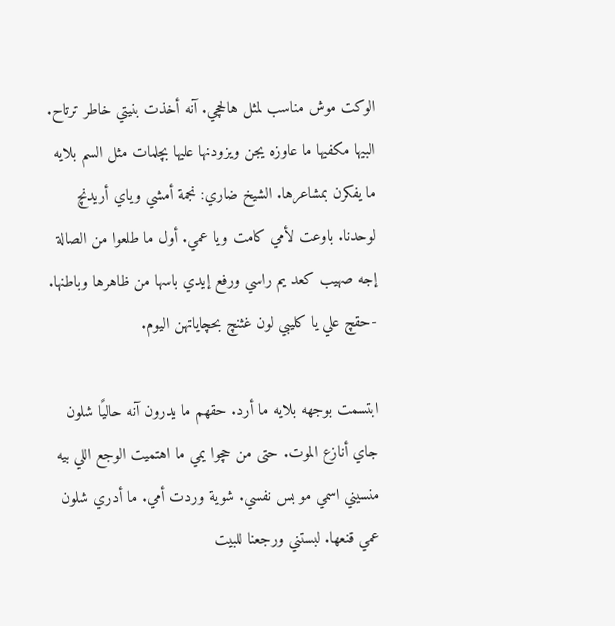الوكت موش مناسب لمثل هالحچي. آنه أخذت بنيتي خاطر ترتاح. البيها مكفيها ما عاوزه يجن ويزودنها عليها بچلمات مثل السم بلايه ما يفكرن بمشاعرها. الشيخ ضاري: نجمة أمشي وياي أريدنچ لوحدنا. باوعت لأمي كامت ويا عمي. أول ما طلعوا من الصالة إجه صهيب كعد يم راسي ورفع إيدي باسها من ظاهرها وباطنها. -حقچ علي يا كليبي لون غثنچ بحچاياتهن اليوم.

ابتسمت بوجهه بلايه ما أرد. حقهم ما يدرون آنه حاليًا شلون جاي أنازع الموت. حتى من حچوا يمي ما اهتميت الوجع اللي بيه منسيني اسمي مو بس نفسي. شوية وردت أمي. ما أدري شلون عمي قنعها. لبستني ورجعنا للبيت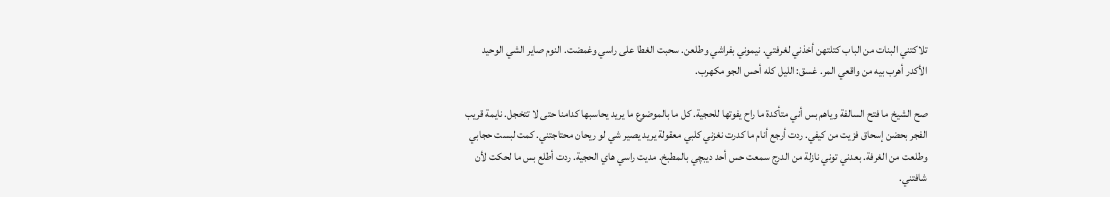تلاكتني البنات من الباب كتلتهن أخذني لغرفتي. نيموني بفراشي وطلعن. سحبت الغطا على راسي وغمضت. النوم صاير الشي الوحيد الأكدر أهرب بيه من واقعي المر. غسق: الليل كله أحس الجو مكهرب.

صح الشيخ ما فتح السالفة وياهم بس أني متأكدة ما راح يفوتها للحجية. كل ما بالموضوع ما يريد يحاسبها كدامنا حتى لا تتخجل. نايمة قريب الفجر بحضن إسحاق فزيت من كيفي. ردت أرجع أنام ما كدرت نغزني كلبي معقولة يريد يصير شي لو ريحان محتاجتني. كمت لبست حجابي وطلعت من الغرفة. بعدني توني نازلة من الدرج سمعت حس أحد ديبچي بالمطبخ. مديت راسي هاي الحجية. ردت أطلع بس ما لحكت لأن شافتني.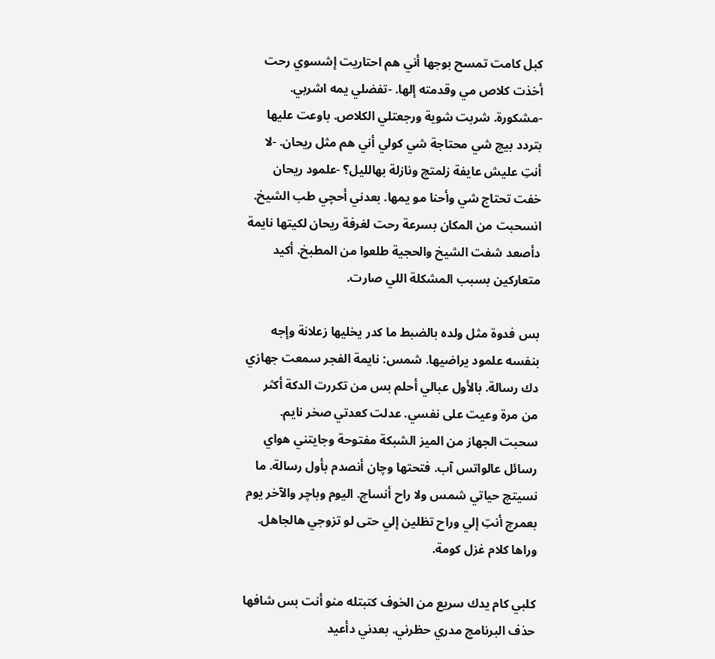كبل كامت تمسح بوجها أني هم احتاريت إشسوي رحت أخذت كلاص مي وقدمته إلها. -تفضلي يمه اشربي. -مشكورة. شربت شوية ورجعتلي الكلاص. باوعت عليها بتردد بيچ شي محتاجة شي كولي أني هم مثل ريحان. -لا أنتِ عليش عايفة زلمتچ ونازلة بهالليل؟ -علمود ريحان خفت تحتاج شي وأحنا مو يمها. بعدني أحچي طب الشيخ. انسحبت من المكان بسرعة رحت لغرفة ريحان لكيتها نايمة دأصعد شفت الشيخ والحجية طلعوا من المطبخ. أكيد متعاركين بسبب المشكلة اللي صارت.

بس فدوة مثل ولده بالضبط ما كدر يخليها زعلانة وإجه بنفسه علمود يراضيها. شمس: نايمة الفجر سمعت جهازي دك رسالة. بالأول عبالي أحلم بس من تكررت الدكة أكثر من مرة وعيت على نفسي. عدلت كعدتي صخر نايم. سحبت الجهاز من الميز الشبكة مفتوحة وجايتني هواي رسائل عالواتس آب. فتحتها وچان أنصدم بأول رسالة. ما نسيتچ حياتي شمس ولا راح أنساچ. اليوم وباچر والآخر يوم بعمرچ أنتِ إلي وراح تظلين إلي حتى لو تزوجي هالجاهل. وراها كلام غزل كومة.

كلبي كام يدك سريع من الخوف كتبتله منو أنت بس شافها حذف البرنامج مدري حظرني. بعدني دأعيد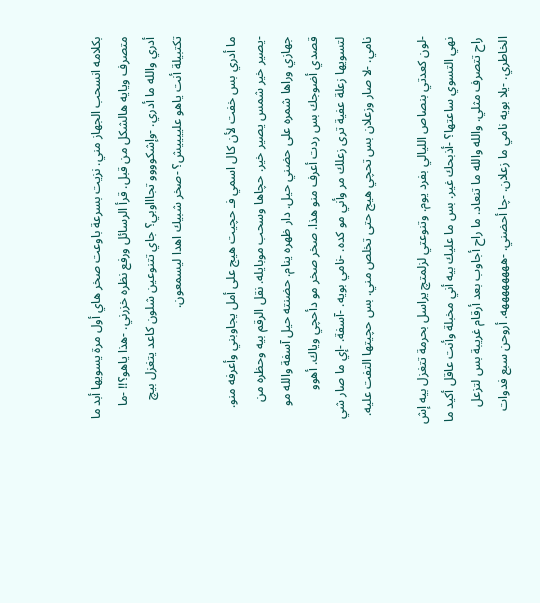بكلامه انسحب الجهاز مني. نزيت بسرعة باوعت صخر هاي أول مرة يسويها أبد ما متصرف ويايه هالشكل من قبل. قرأ الرسائل ورفع نظره خزرني. -هذا ياهو؟!! -ما أدري والله ما أدري. -وإشكوووو تجاااوبي؟ جاي تتنوعين شلون كاعد يتغزل بيچ تكتبيلة أنت ياهو علييييش؟ -صخر شبيك اهدا ليسمعون.

ما أدري بس خفت لأن كال اسمي فـ حچيت هيج على أمل يجاوبني وأعرفه منو. -يصير خير شمس يصير خير. حچاها وسحب موبايله. نقل الرقم بيه وحظره من جهازي وراها شمره على حضني حيل. دار ظهره ينام. حضنته حيل آسفة والله مو قصدي أضوجك بس ردت أعرف منو هذا. صخر صخر مو دأحچي وياك. أهوو لتسويها زعلة عفية ترى زعلك مر وأني مو كده. -نامي بويه. -آسفة. -إي ما صار شي نامي. -لا صار وزعلان بس تحچي هيج حتى تخلص مني. بس حچيتها التفت عليه.

-لون كعدتي بنصاص الليالي بفرد يوم. وتنوعتي لزلمتچ يراسل بحرمة تتغزل بيه إش نهي التسوي ساعتها؟ -أذبحك غير. بس ما عليك بيه أني مخبلة وأنت عاقل أكيد ما راح تتصرف مثلي. والله والله ما تنعاد. ما راح أجاوب بعد أرقام غريبة بس لتزعل الخاطري. -يلا بويه نامي ما زعلان. -چا أحضني. -ههههههههه. أروحن سبع فدوات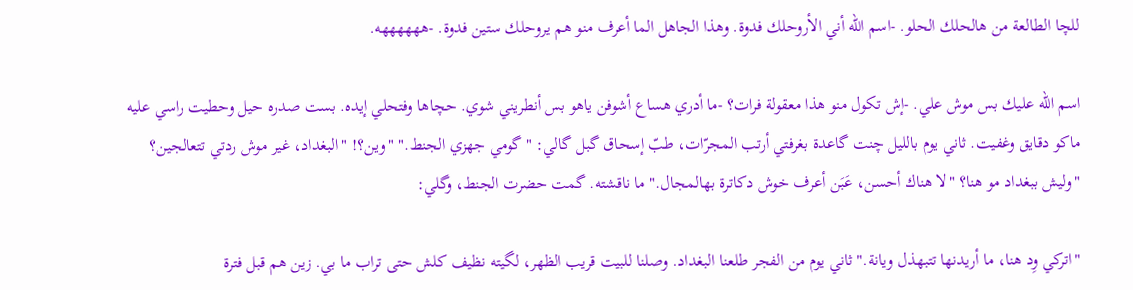للچا الطالعة من هالحلك الحلو. -اسم الله أني الأروحلك فدوة. وهذا الجاهل الما أعرف منو هم يروحلك ستين فدوة. -ههههههه.

اسم الله عليك بس موش علي. -إش تكول منو هذا معقولة فرات؟ -ما أدري هساع أشوفن ياهو بس أنطريني شوي. حچاها وفتحلي إيده. بست صدره حيل وحطيت راسي عليه ماكو دقايق وغفيت. ثاني يوم بالليل چنت گاعدة بغرفتي أرتب المجرّات، طبّ إسحاق گبل گالي: "گومي جهزي الجنط." "وين؟! "البغداد، غير موش ردتي تتعالجين؟ "وليش ببغداد مو هنا؟ "لا هناك أحسن، عَبَن أعرف خوش دكاترة بهالمجال." ما ناقشته. گمت حضرت الجنط، وگلي:

"اتركي وِد هنا، ما أريدنها تتبهذل ويانة." ثاني يوم من الفجر طلعنا البغداد. وصلنا للبيت قريب الظهر، لگيته نظيف كلش حتى تراب ما بي. زين هم قبل فترة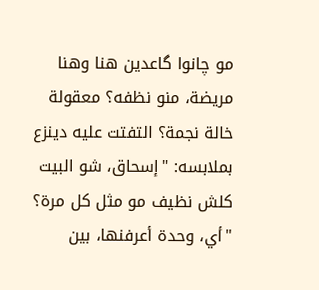مو چانوا گاعدين هنا وهنا مريضة، منو نظفه؟ معقولة خالة نجمة؟ التفتت عليه دينزع بملابسه: "إسحاق، شو البيت كلش نظيف مو مثل كل مرة؟ "أي، وحدة أعرفنها، بين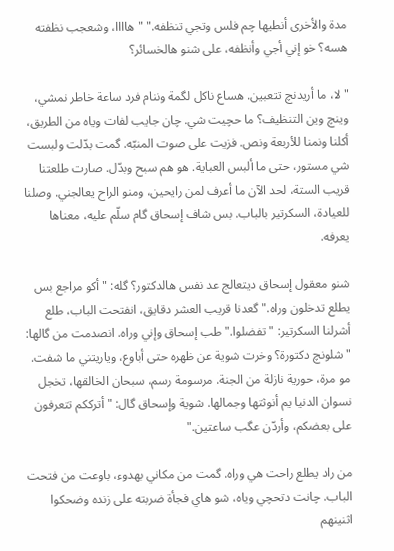مدة والأخرى أنطيها چم فلس وتجي تنظفه." "هاااا، وشعجب نظفته هسه؟ خو إني أجي وأنظفه، على شنو هالخسائر؟

"لا، ما أريدنچ تتعبين. هساع ناكل لگمة وننام فرد ساعة خاطر نمشي، وينچ وين التنظيف؟ ما حچيت شي. چان جايب لفات وياه من الطريق، أكلنا ونمنا للأربعة ونص. فزيت على صوت المنبّه. گمت بدّلت ولبست شي مستور، حتى ما ألبس العباية. هو هم سبح وبدّل. صارت طلعتنا قريب الستة، لحد الآن ما أعرف لمن رايحين، ومنو الراح يعالجني. وصلنا للعيادة، السكرتير بالباب. بس شاف إسحاق گام سلّم عليه، معناها يعرفه.

شنو معقول إسحاق ديتعالج عد نفس هالدكتور؟ گله: "أكو مراجع بس يطلع تدخلون وراه." گعدنا قريب العشر دقايق، انفتحت الباب، طلع أشرلنا السكرتير: "تفضلوا." طب إسحاق وإني وراه. انصدمت من گالها: "شلونچ دكتورة؟ وخرت شوية عن ظهره حتى أباوع، وياريتني ما شفت. مو مرة، حورية نازلة من الجنة. مرسومة رسم، سبحان الخالقها، تخجل نسوان الدنيا يم أنوثتها وجمالها. شوية وإسحاق گال: "أترككم تتعرفون على بعضكم، وأردّن عگب ساعتين."

من راد يطلع راحت هي وراه. گمت من مكاني بهدوء، باوعت من فتحت الباب. چانت دتحچي وياه، شو هاي فجأة ضربته على زنده وضحكوا اثنينهم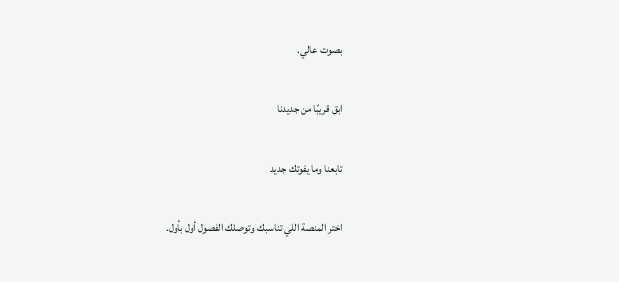بصوت عالي.

ابق قريبًا من جديدنا

تابعنا وما يفوتك جديد

اختر المنصة اللي تناسبك وتوصلك الفصول أول بأول.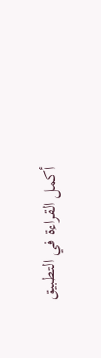أكمل القراءة في التطبيق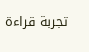تجربة قراءة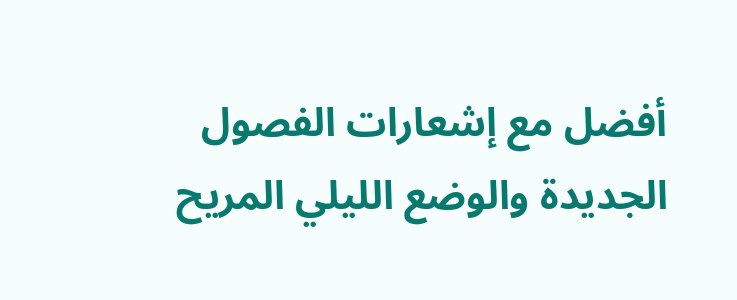أفضل مع إشعارات الفصول الجديدة والوضع الليلي المريح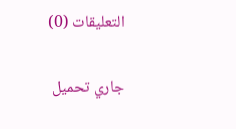التعليقات (0)

جاري تحميل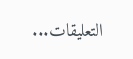التعليقات...